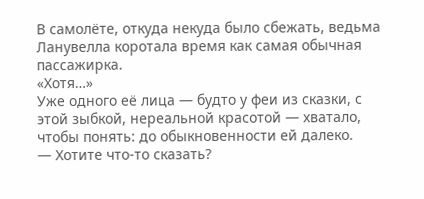В самолёте, откуда некуда было сбежать, ведьма Ланувелла коротала время как самая обычная пассажирка.
«Хотя…»
Уже одного её лица — будто у феи из сказки, с этой зыбкой, нереальной красотой — хватало, чтобы понять: до обыкновенности ей далеко.
— Хотите что-то сказать?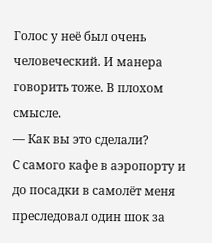Голос у неё был очень человеческий. И манера говорить тоже. В плохом смысле.
— Как вы это сделали?
С самого кафе в аэропорту и до посадки в самолёт меня преследовал один шок за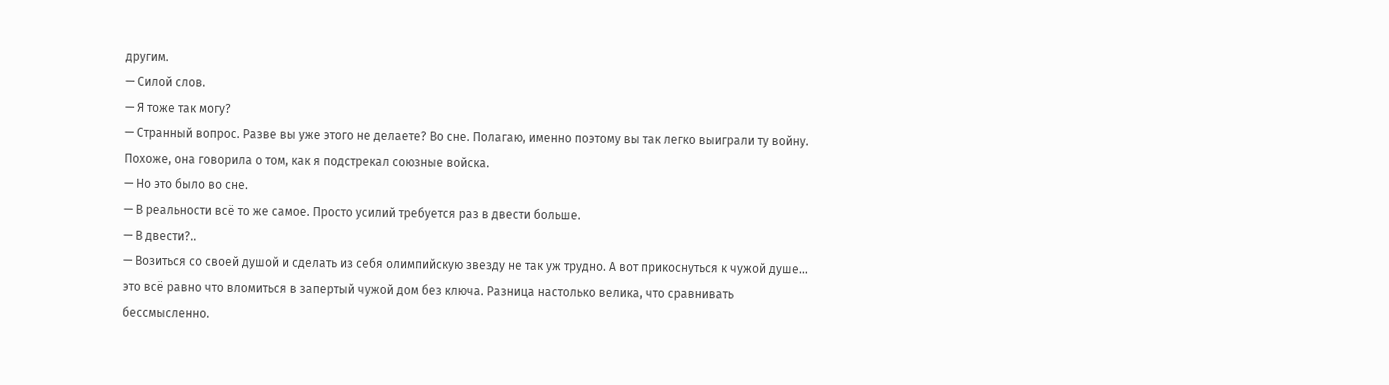другим.
— Силой слов.
— Я тоже так могу?
— Странный вопрос. Разве вы уже этого не делаете? Во сне. Полагаю, именно поэтому вы так легко выиграли ту войну.
Похоже, она говорила о том, как я подстрекал союзные войска.
— Но это было во сне.
— В реальности всё то же самое. Просто усилий требуется раз в двести больше.
— В двести?..
— Возиться со своей душой и сделать из себя олимпийскую звезду не так уж трудно. А вот прикоснуться к чужой душе… это всё равно что вломиться в запертый чужой дом без ключа. Разница настолько велика, что сравнивать бессмысленно.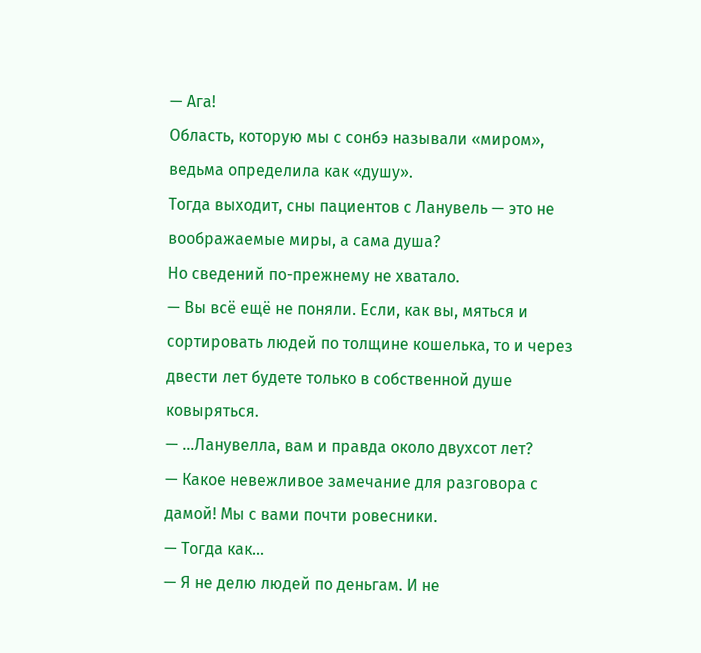— Ага!
Область, которую мы с сонбэ называли «миром», ведьма определила как «душу».
Тогда выходит, сны пациентов с Ланувель — это не воображаемые миры, а сама душа?
Но сведений по-прежнему не хватало.
— Вы всё ещё не поняли. Если, как вы, мяться и сортировать людей по толщине кошелька, то и через двести лет будете только в собственной душе ковыряться.
— …Ланувелла, вам и правда около двухсот лет?
— Какое невежливое замечание для разговора с дамой! Мы с вами почти ровесники.
— Тогда как…
— Я не делю людей по деньгам. И не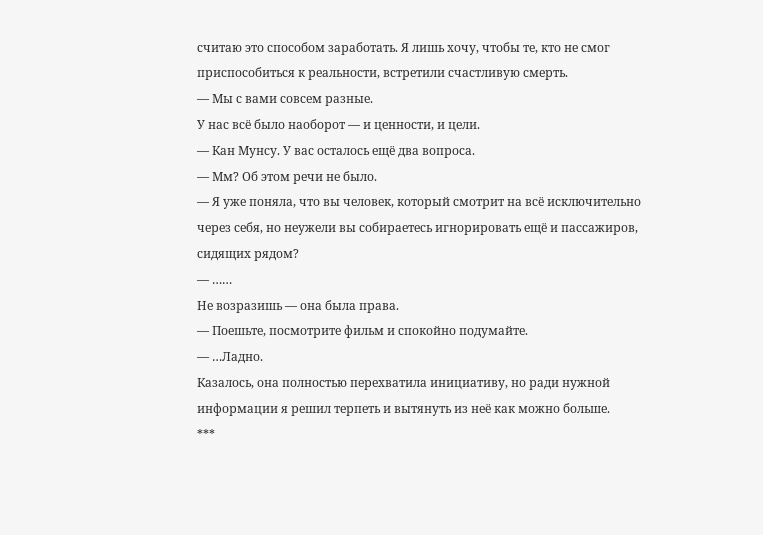считаю это способом заработать. Я лишь хочу, чтобы те, кто не смог приспособиться к реальности, встретили счастливую смерть.
— Мы с вами совсем разные.
У нас всё было наоборот — и ценности, и цели.
— Кан Мунсу. У вас осталось ещё два вопроса.
— Мм? Об этом речи не было.
— Я уже поняла, что вы человек, который смотрит на всё исключительно через себя, но неужели вы собираетесь игнорировать ещё и пассажиров, сидящих рядом?
— ……
Не возразишь — она была права.
— Поешьте, посмотрите фильм и спокойно подумайте.
— …Ладно.
Казалось, она полностью перехватила инициативу, но ради нужной информации я решил терпеть и вытянуть из неё как можно больше.
***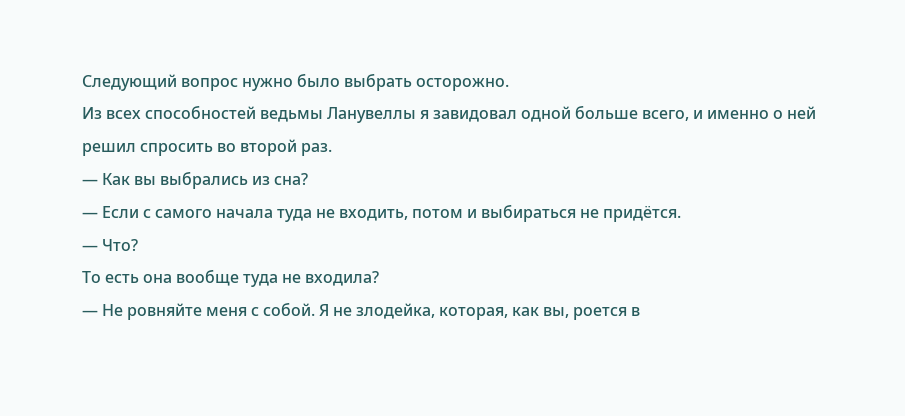Следующий вопрос нужно было выбрать осторожно.
Из всех способностей ведьмы Ланувеллы я завидовал одной больше всего, и именно о ней решил спросить во второй раз.
— Как вы выбрались из сна?
— Если с самого начала туда не входить, потом и выбираться не придётся.
— Что?
То есть она вообще туда не входила?
— Не ровняйте меня с собой. Я не злодейка, которая, как вы, роется в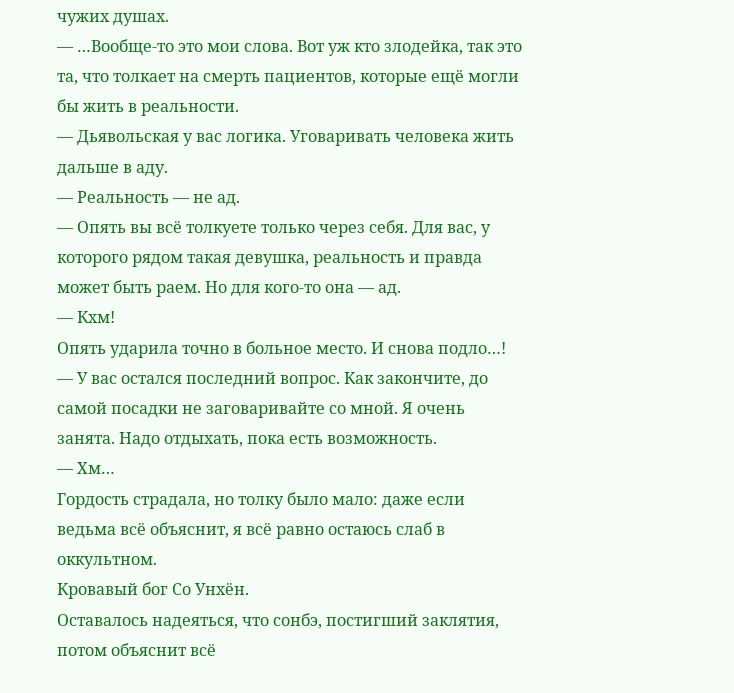чужих душах.
— …Вообще-то это мои слова. Вот уж кто злодейка, так это та, что толкает на смерть пациентов, которые ещё могли бы жить в реальности.
— Дьявольская у вас логика. Уговаривать человека жить дальше в аду.
— Реальность — не ад.
— Опять вы всё толкуете только через себя. Для вас, у которого рядом такая девушка, реальность и правда может быть раем. Но для кого-то она — ад.
— Кхм!
Опять ударила точно в больное место. И снова подло…!
— У вас остался последний вопрос. Как закончите, до самой посадки не заговаривайте со мной. Я очень занята. Надо отдыхать, пока есть возможность.
— Хм…
Гордость страдала, но толку было мало: даже если ведьма всё объяснит, я всё равно остаюсь слаб в оккультном.
Кровавый бог Со Унхён.
Оставалось надеяться, что сонбэ, постигший заклятия, потом объяснит всё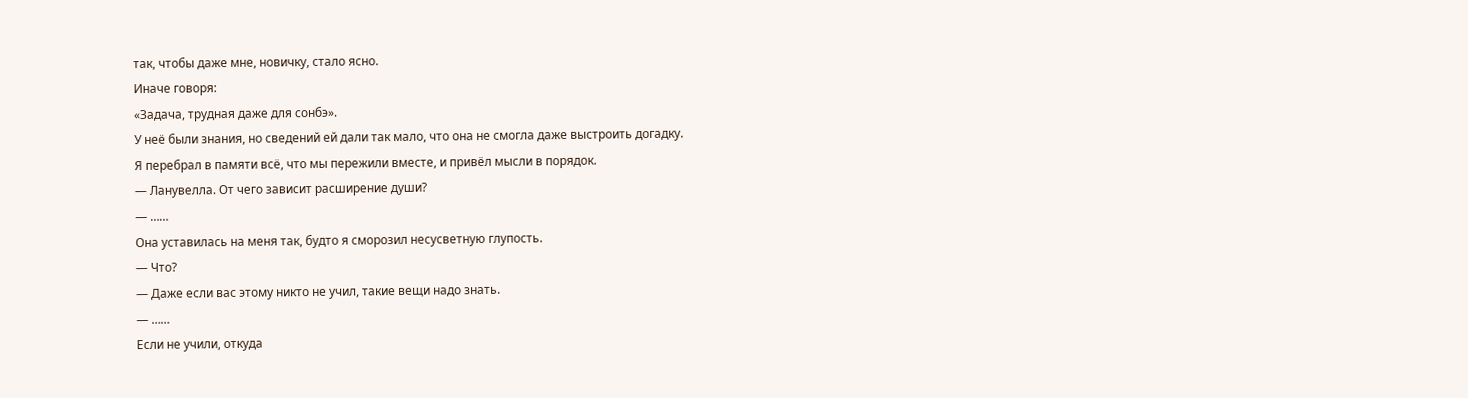так, чтобы даже мне, новичку, стало ясно.
Иначе говоря:
«Задача, трудная даже для сонбэ».
У неё были знания, но сведений ей дали так мало, что она не смогла даже выстроить догадку.
Я перебрал в памяти всё, что мы пережили вместе, и привёл мысли в порядок.
— Ланувелла. От чего зависит расширение души?
— ……
Она уставилась на меня так, будто я сморозил несусветную глупость.
— Что?
— Даже если вас этому никто не учил, такие вещи надо знать.
— ……
Если не учили, откуда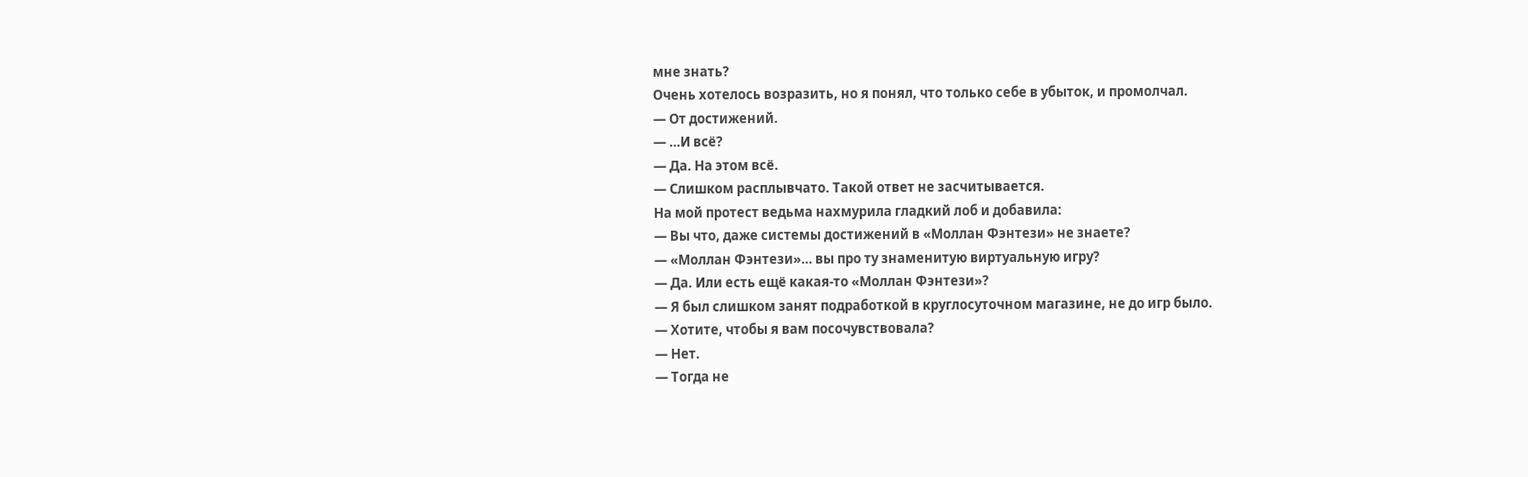мне знать?
Очень хотелось возразить, но я понял, что только себе в убыток, и промолчал.
— От достижений.
— …И всё?
— Да. На этом всё.
— Слишком расплывчато. Такой ответ не засчитывается.
На мой протест ведьма нахмурила гладкий лоб и добавила:
— Вы что, даже системы достижений в «Моллан Фэнтези» не знаете?
— «Моллан Фэнтези»… вы про ту знаменитую виртуальную игру?
— Да. Или есть ещё какая-то «Моллан Фэнтези»?
— Я был слишком занят подработкой в круглосуточном магазине, не до игр было.
— Хотите, чтобы я вам посочувствовала?
— Нет.
— Тогда не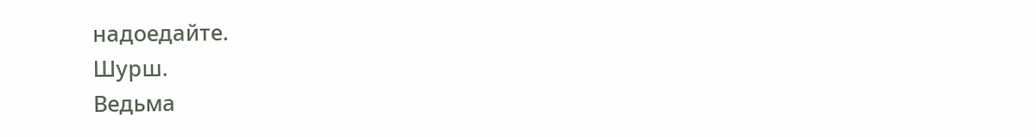надоедайте.
Шурш.
Ведьма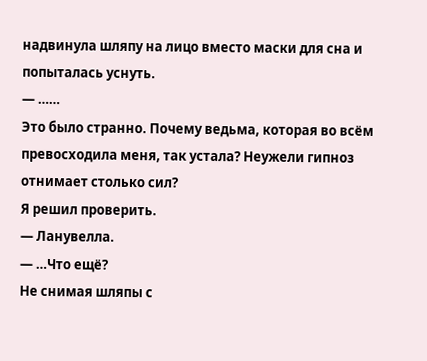надвинула шляпу на лицо вместо маски для сна и попыталась уснуть.
— ……
Это было странно. Почему ведьма, которая во всём превосходила меня, так устала? Неужели гипноз отнимает столько сил?
Я решил проверить.
— Ланувелла.
— …Что ещё?
Не снимая шляпы с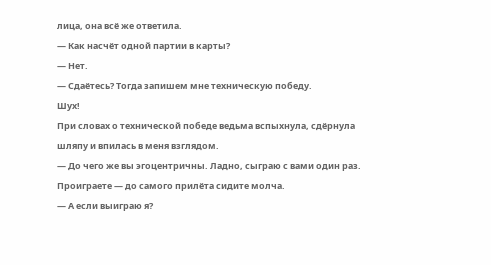лица, она всё же ответила.
— Как насчёт одной партии в карты?
— Нет.
— Сдаётесь? Тогда запишем мне техническую победу.
Шух!
При словах о технической победе ведьма вспыхнула, сдёрнула шляпу и впилась в меня взглядом.
— До чего же вы эгоцентричны. Ладно, сыграю с вами один раз. Проиграете — до самого прилёта сидите молча.
— А если выиграю я?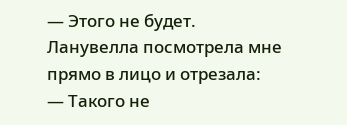— Этого не будет.
Ланувелла посмотрела мне прямо в лицо и отрезала:
— Такого не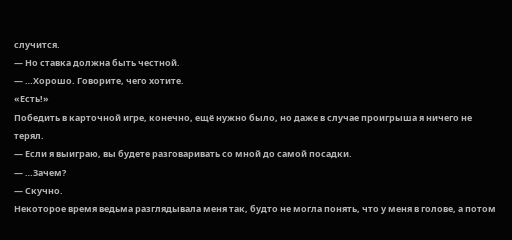случится.
— Но ставка должна быть честной.
— …Хорошо. Говорите, чего хотите.
«Есть!»
Победить в карточной игре, конечно, ещё нужно было, но даже в случае проигрыша я ничего не терял.
— Если я выиграю, вы будете разговаривать со мной до самой посадки.
— …Зачем?
— Скучно.
Некоторое время ведьма разглядывала меня так, будто не могла понять, что у меня в голове, а потом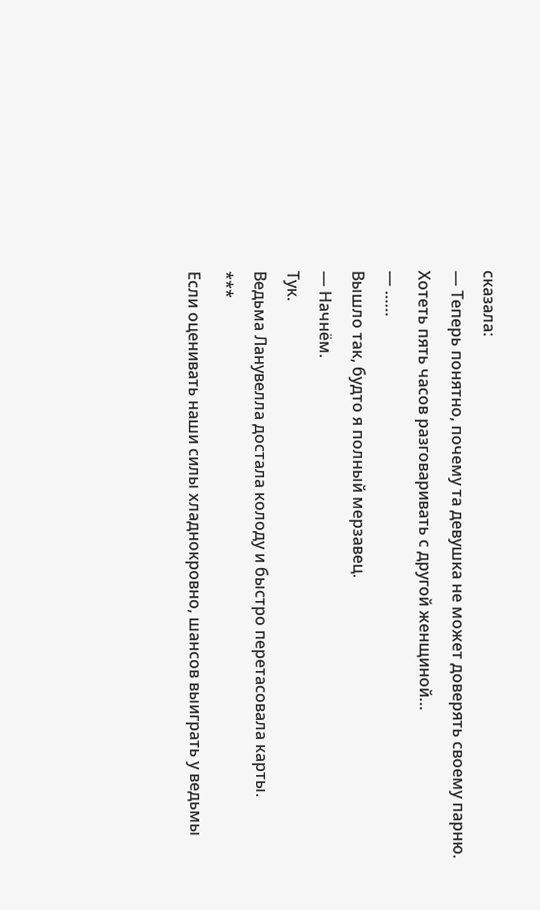сказала:
— Теперь понятно, почему та девушка не может доверять своему парню. Хотеть пять часов разговаривать с другой женщиной…
— ……
Вышло так, будто я полный мерзавец.
— Начнём.
Тук.
Ведьма Ланувелла достала колоду и быстро перетасовала карты.
***
Если оценивать наши силы хладнокровно, шансов выиграть у ведьмы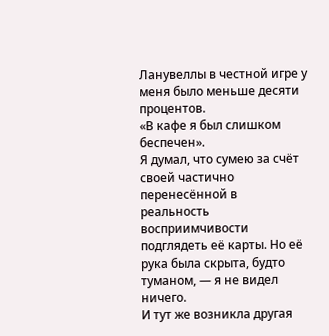Ланувеллы в честной игре у меня было меньше десяти процентов.
«В кафе я был слишком беспечен».
Я думал, что сумею за счёт своей частично перенесённой в реальность восприимчивости подглядеть её карты. Но её рука была скрыта, будто туманом, — я не видел ничего.
И тут же возникла другая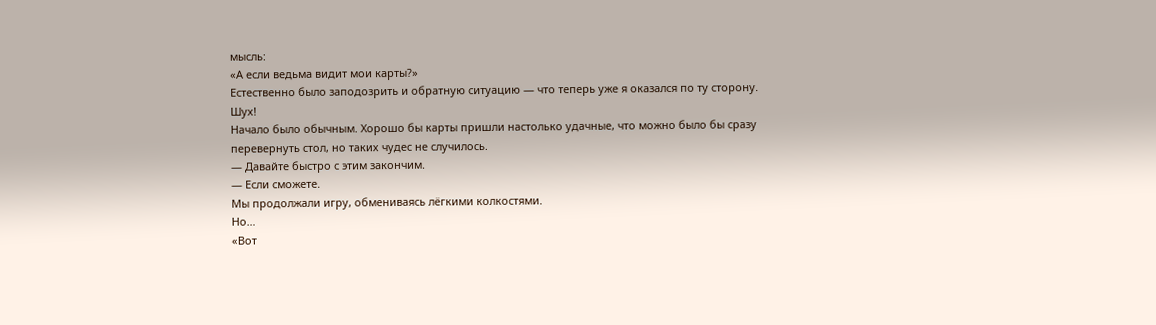мысль:
«А если ведьма видит мои карты?»
Естественно было заподозрить и обратную ситуацию — что теперь уже я оказался по ту сторону.
Шух!
Начало было обычным. Хорошо бы карты пришли настолько удачные, что можно было бы сразу перевернуть стол, но таких чудес не случилось.
— Давайте быстро с этим закончим.
— Если сможете.
Мы продолжали игру, обмениваясь лёгкими колкостями.
Но…
«Вот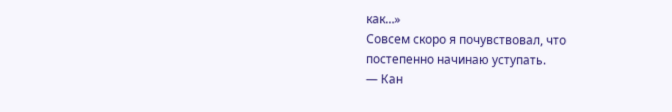как…»
Совсем скоро я почувствовал, что постепенно начинаю уступать.
— Кан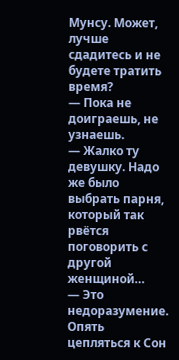Мунсу. Может, лучше сдадитесь и не будете тратить время?
— Пока не доиграешь, не узнаешь.
— Жалко ту девушку. Надо же было выбрать парня, который так рвётся поговорить с другой женщиной…
— Это недоразумение.
Опять цепляться к Сон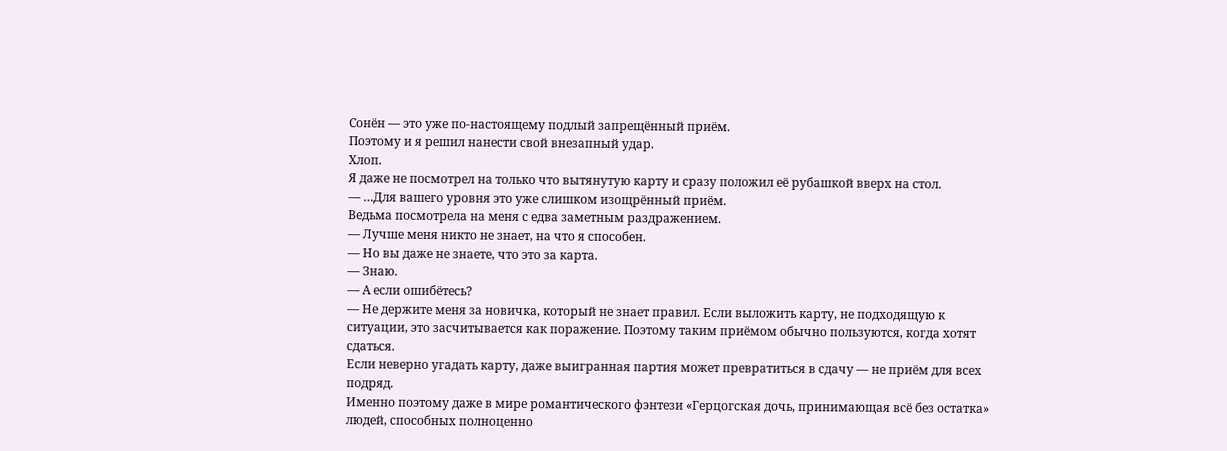Сонён — это уже по-настоящему подлый запрещённый приём.
Поэтому и я решил нанести свой внезапный удар.
Хлоп.
Я даже не посмотрел на только что вытянутую карту и сразу положил её рубашкой вверх на стол.
— …Для вашего уровня это уже слишком изощрённый приём.
Ведьма посмотрела на меня с едва заметным раздражением.
— Лучше меня никто не знает, на что я способен.
— Но вы даже не знаете, что это за карта.
— Знаю.
— А если ошибётесь?
— Не держите меня за новичка, который не знает правил. Если выложить карту, не подходящую к ситуации, это засчитывается как поражение. Поэтому таким приёмом обычно пользуются, когда хотят сдаться.
Если неверно угадать карту, даже выигранная партия может превратиться в сдачу — не приём для всех подряд.
Именно поэтому даже в мире романтического фэнтези «Герцогская дочь, принимающая всё без остатка» людей, способных полноценно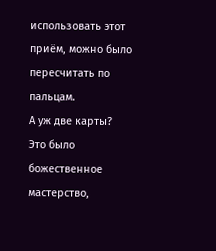использовать этот приём, можно было пересчитать по пальцам.
А уж две карты?
Это было божественное мастерство,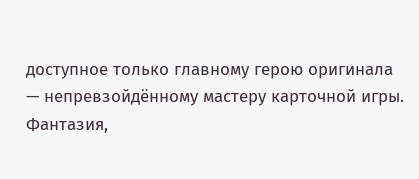доступное только главному герою оригинала — непревзойдённому мастеру карточной игры. Фантазия,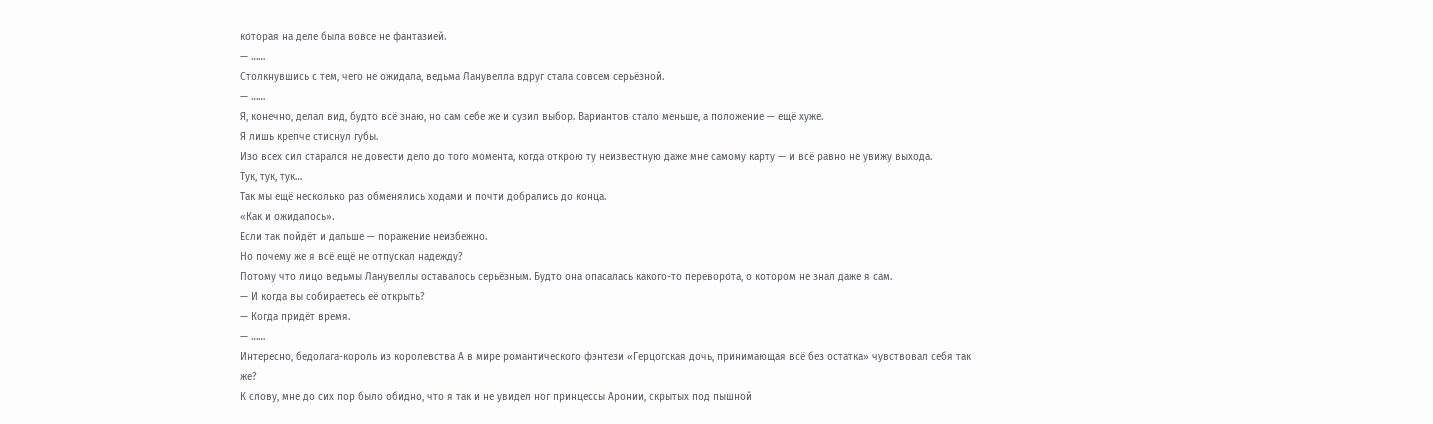которая на деле была вовсе не фантазией.
— ……
Столкнувшись с тем, чего не ожидала, ведьма Ланувелла вдруг стала совсем серьёзной.
— ……
Я, конечно, делал вид, будто всё знаю, но сам себе же и сузил выбор. Вариантов стало меньше, а положение — ещё хуже.
Я лишь крепче стиснул губы.
Изо всех сил старался не довести дело до того момента, когда открою ту неизвестную даже мне самому карту — и всё равно не увижу выхода.
Тук, тук, тук…
Так мы ещё несколько раз обменялись ходами и почти добрались до конца.
«Как и ожидалось».
Если так пойдёт и дальше — поражение неизбежно.
Но почему же я всё ещё не отпускал надежду?
Потому что лицо ведьмы Ланувеллы оставалось серьёзным. Будто она опасалась какого-то переворота, о котором не знал даже я сам.
— И когда вы собираетесь её открыть?
— Когда придёт время.
— ……
Интересно, бедолага-король из королевства А в мире романтического фэнтези «Герцогская дочь, принимающая всё без остатка» чувствовал себя так же?
К слову, мне до сих пор было обидно, что я так и не увидел ног принцессы Аронии, скрытых под пышной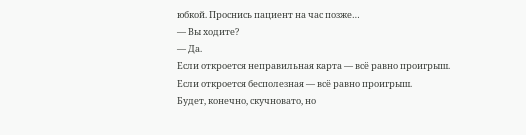юбкой. Проснись пациент на час позже…
— Вы ходите?
— Да.
Если откроется неправильная карта — всё равно проигрыш.
Если откроется бесполезная — всё равно проигрыш.
Будет, конечно, скучновато, но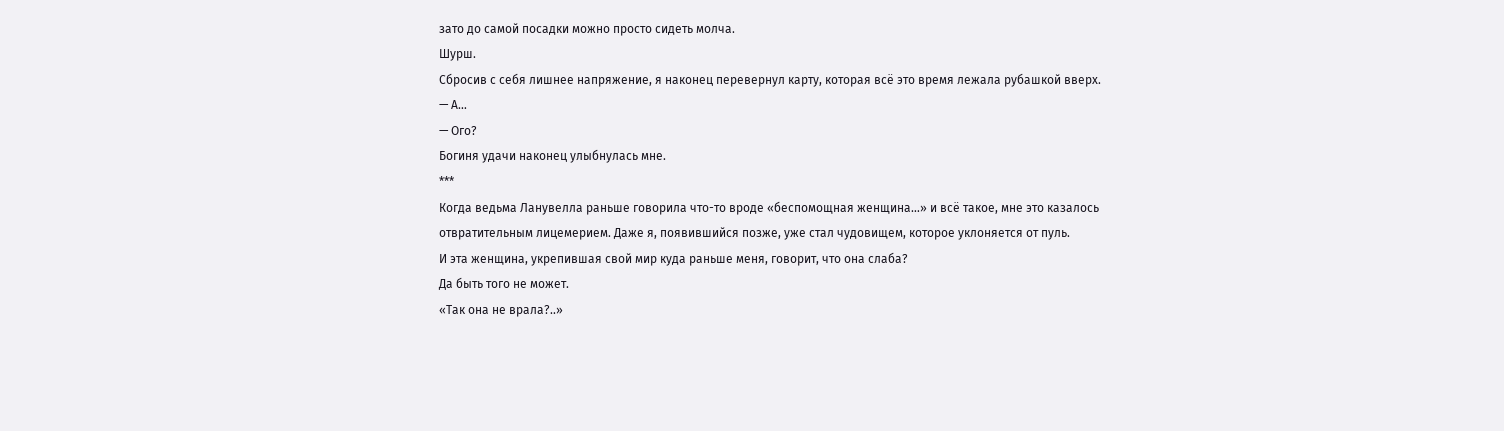зато до самой посадки можно просто сидеть молча.
Шурш.
Сбросив с себя лишнее напряжение, я наконец перевернул карту, которая всё это время лежала рубашкой вверх.
— А…
— Ого?
Богиня удачи наконец улыбнулась мне.
***
Когда ведьма Ланувелла раньше говорила что-то вроде «беспомощная женщина…» и всё такое, мне это казалось отвратительным лицемерием. Даже я, появившийся позже, уже стал чудовищем, которое уклоняется от пуль.
И эта женщина, укрепившая свой мир куда раньше меня, говорит, что она слаба?
Да быть того не может.
«Так она не врала?..»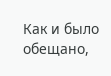Как и было обещано,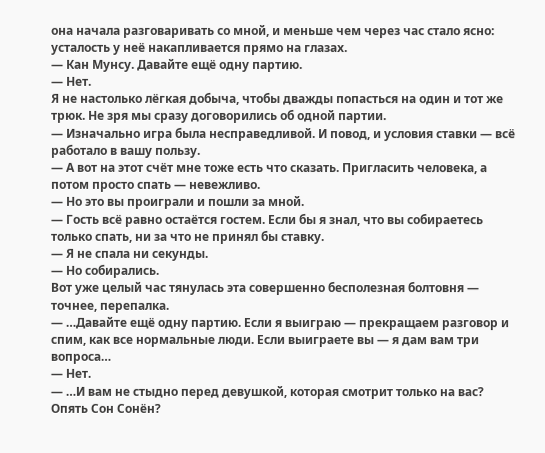она начала разговаривать со мной, и меньше чем через час стало ясно: усталость у неё накапливается прямо на глазах.
— Кан Мунсу. Давайте ещё одну партию.
— Нет.
Я не настолько лёгкая добыча, чтобы дважды попасться на один и тот же трюк. Не зря мы сразу договорились об одной партии.
— Изначально игра была несправедливой. И повод, и условия ставки — всё работало в вашу пользу.
— А вот на этот счёт мне тоже есть что сказать. Пригласить человека, а потом просто спать — невежливо.
— Но это вы проиграли и пошли за мной.
— Гость всё равно остаётся гостем. Если бы я знал, что вы собираетесь только спать, ни за что не принял бы ставку.
— Я не спала ни секунды.
— Но собирались.
Вот уже целый час тянулась эта совершенно бесполезная болтовня — точнее, перепалка.
— …Давайте ещё одну партию. Если я выиграю — прекращаем разговор и спим, как все нормальные люди. Если выиграете вы — я дам вам три вопроса…
— Нет.
— …И вам не стыдно перед девушкой, которая смотрит только на вас?
Опять Сон Сонён?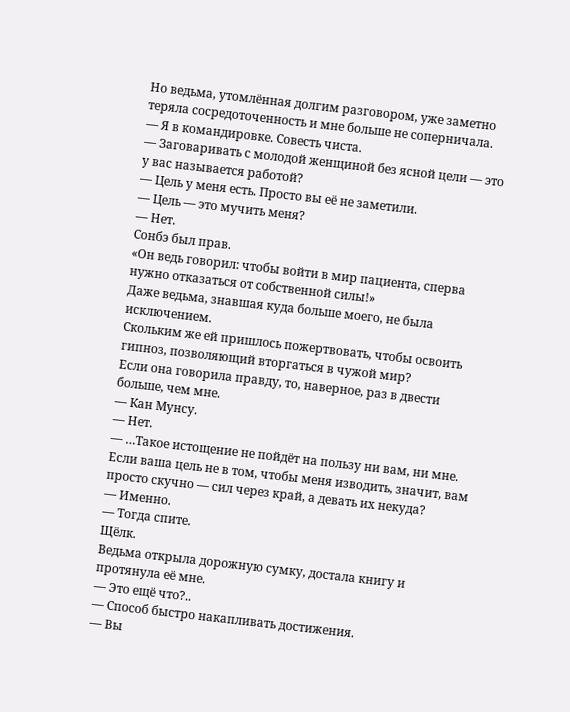Но ведьма, утомлённая долгим разговором, уже заметно теряла сосредоточенность и мне больше не соперничала.
— Я в командировке. Совесть чиста.
— Заговаривать с молодой женщиной без ясной цели — это у вас называется работой?
— Цель у меня есть. Просто вы её не заметили.
— Цель — это мучить меня?
— Нет.
Сонбэ был прав.
«Он ведь говорил: чтобы войти в мир пациента, сперва нужно отказаться от собственной силы!»
Даже ведьма, знавшая куда больше моего, не была исключением.
Скольким же ей пришлось пожертвовать, чтобы освоить гипноз, позволяющий вторгаться в чужой мир?
Если она говорила правду, то, наверное, раз в двести больше, чем мне.
— Кан Мунсу.
— Нет.
— …Такое истощение не пойдёт на пользу ни вам, ни мне. Если ваша цель не в том, чтобы меня изводить, значит, вам просто скучно — сил через край, а девать их некуда?
— Именно.
— Тогда спите.
Щёлк.
Ведьма открыла дорожную сумку, достала книгу и протянула её мне.
— Это ещё что?..
— Способ быстро накапливать достижения.
— Вы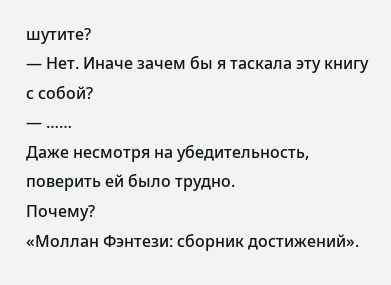шутите?
— Нет. Иначе зачем бы я таскала эту книгу с собой?
— ……
Даже несмотря на убедительность, поверить ей было трудно.
Почему?
«Моллан Фэнтези: сборник достижений».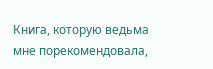Книга, которую ведьма мне порекомендовала,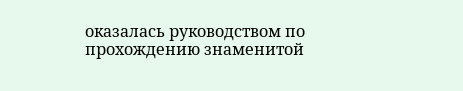оказалась руководством по прохождению знаменитой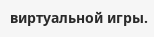виртуальной игры.